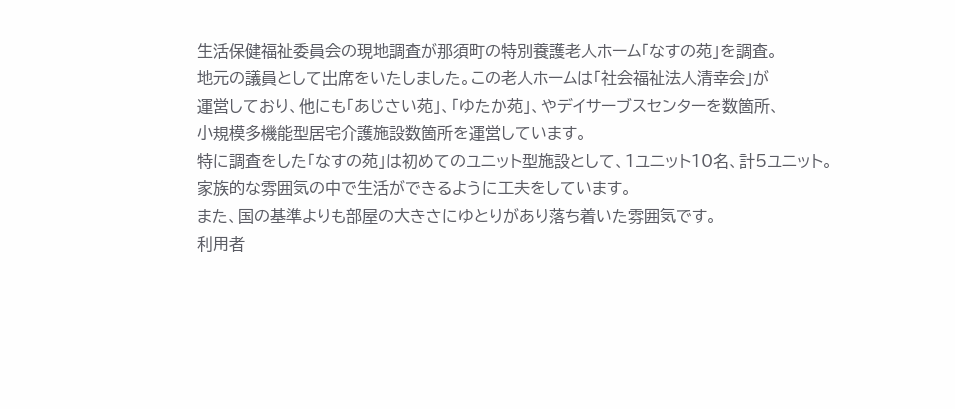生活保健福祉委員会の現地調査が那須町の特別養護老人ホーム「なすの苑」を調査。
地元の議員として出席をいたしました。この老人ホームは「社会福祉法人清幸会」が
運営しており、他にも「あじさい苑」、「ゆたか苑」、やデイサーブスセンターを数箇所、
小規模多機能型居宅介護施設数箇所を運営しています。
特に調査をした「なすの苑」は初めてのユニット型施設として、1ユニット10名、計5ユニット。
家族的な雰囲気の中で生活ができるように工夫をしています。
また、国の基準よりも部屋の大きさにゆとりがあり落ち着いた雰囲気です。
利用者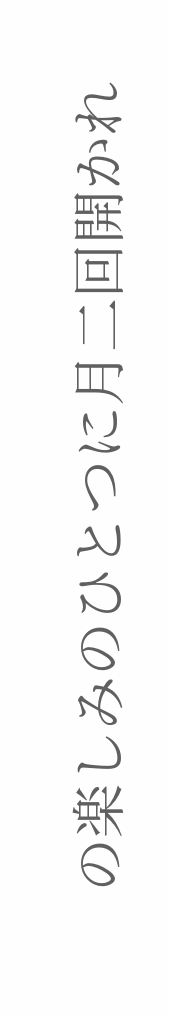の楽しみのひとつに月二回開かれ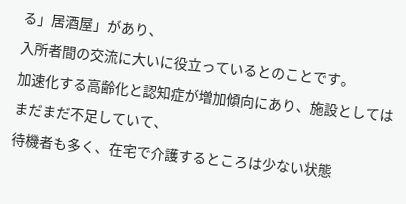る」居酒屋」があり、
入所者間の交流に大いに役立っているとのことです。
加速化する高齢化と認知症が増加傾向にあり、施設としてはまだまだ不足していて、
待機者も多く、在宅で介護するところは少ない状態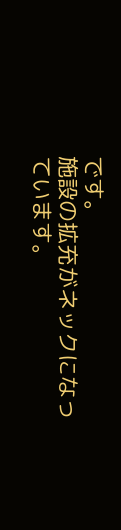です。
施設の拡充がネックになっています。